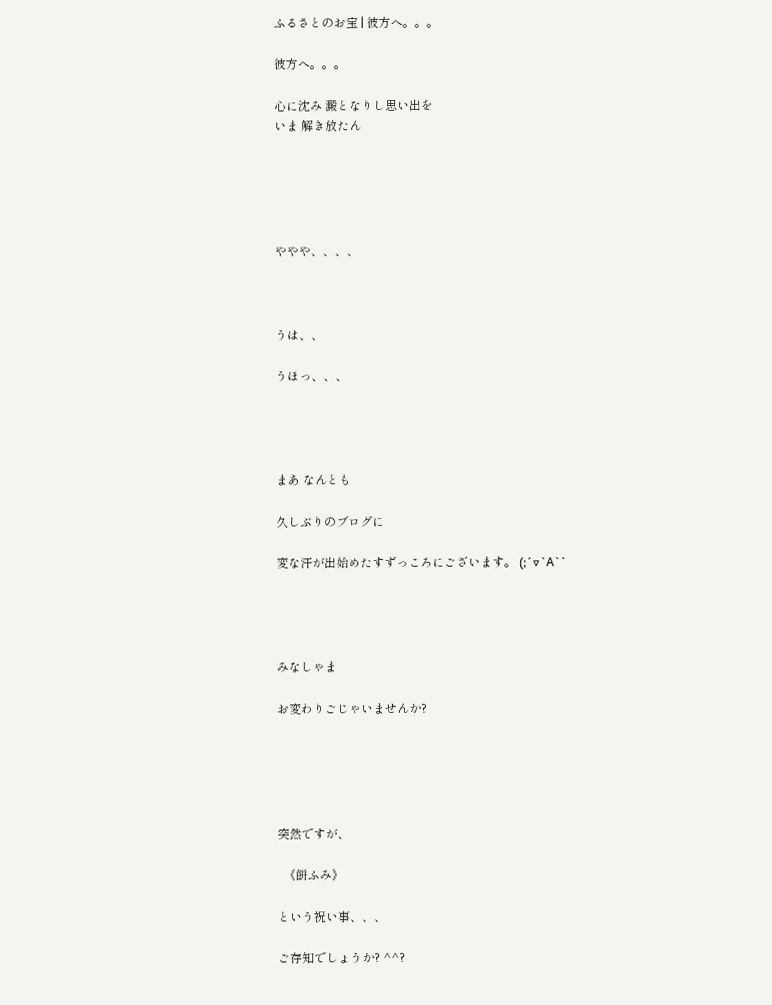ふるさとのお宝 | 彼方へ。。。

彼方へ。。。

心に沈み 澱となりし思い出を
いま 解き放たん





ややや、、、、



うは、、

うほっ、、、




まあ なんとも

久しぶりのブログに

変な汗が出始めたすずっころにございます。 (;´▽`A``




みなしゃま

お変わりごじゃいませんか?





突然ですが、

  《餅ふみ》

という祝い事、、、

ご存知でしょうか? ^^?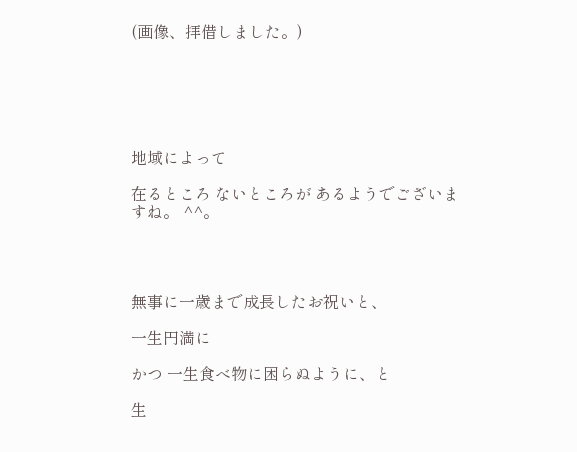(画像、拝借しました。)






地域によって

在るところ ないところが あるようでございますね。 ^^。




無事に一歳まで成長したお祝いと、

一生円満に

かつ 一生食べ物に困らぬように、と

生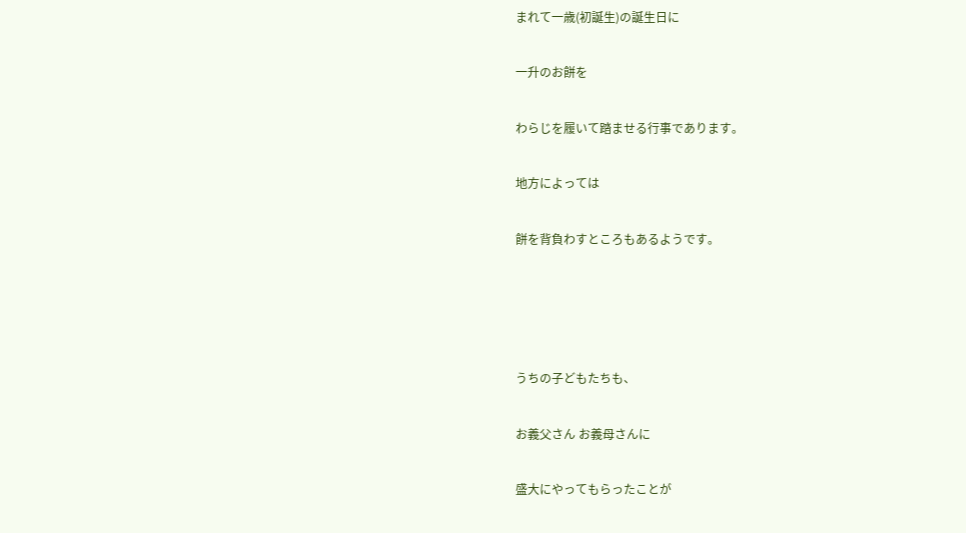まれて一歳(初誕生)の誕生日に

一升のお餅を

わらじを履いて踏ませる行事であります。

地方によっては

餅を背負わすところもあるようです。




うちの子どもたちも、

お義父さん お義母さんに

盛大にやってもらったことが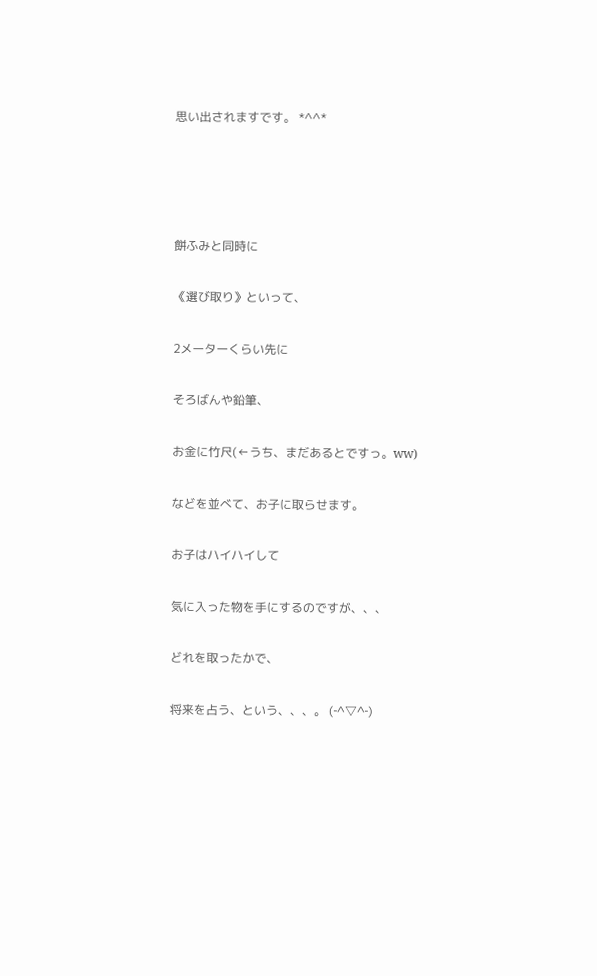思い出されますです。 *^^*




餅ふみと同時に

《選び取り》といって、

2メーターくらい先に

そろばんや鉛筆、

お金に竹尺(←うち、まだあるとですっ。ww)

などを並べて、お子に取らせます。

お子はハイハイして

気に入った物を手にするのですが、、、

どれを取ったかで、

将来を占う、という、、、。 (‐^▽^‐)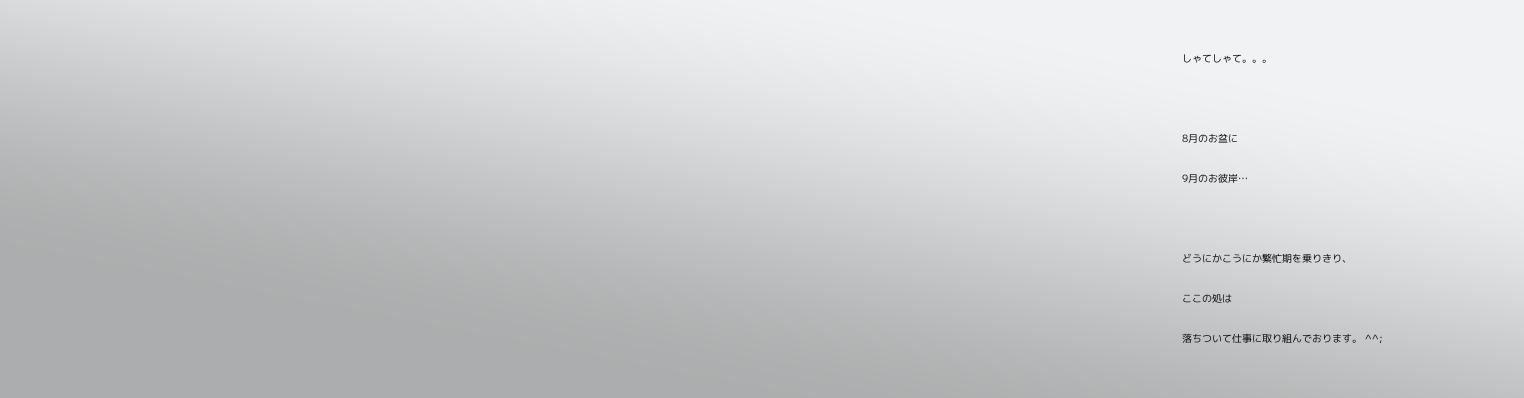しゃてしゃて。。。



8月のお盆に

9月のお彼岸…



どうにかこうにか繁忙期を乗りきり、

ここの処は

落ちついて仕事に取り組んでおります。 ^^;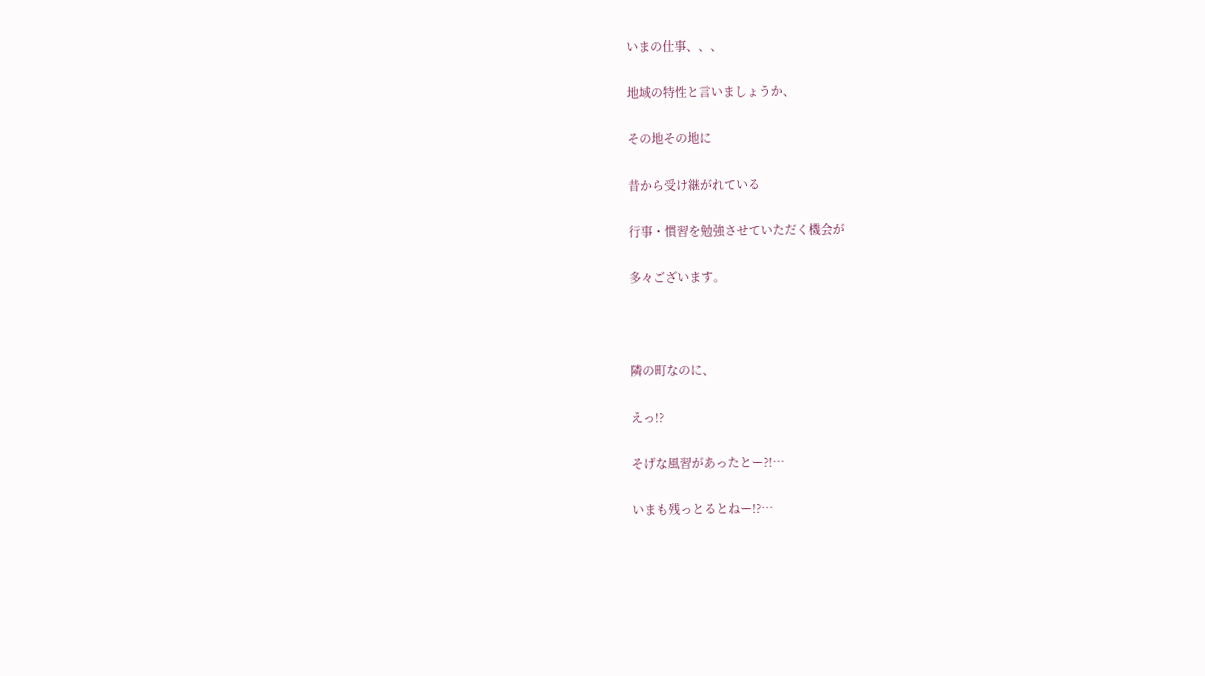いまの仕事、、、

地域の特性と言いましょうか、

その地その地に

昔から受け継がれている

行事・慣習を勉強させていただく機会が

多々ございます。



隣の町なのに、

えっ!?

そげな風習があったとー?!…

いまも残っとるとねー!?…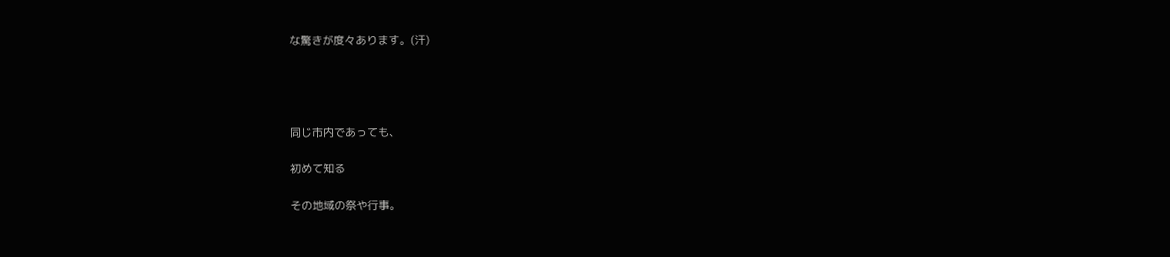な驚きが度々あります。(汗)




同じ市内であっても、

初めて知る

その地域の祭や行事。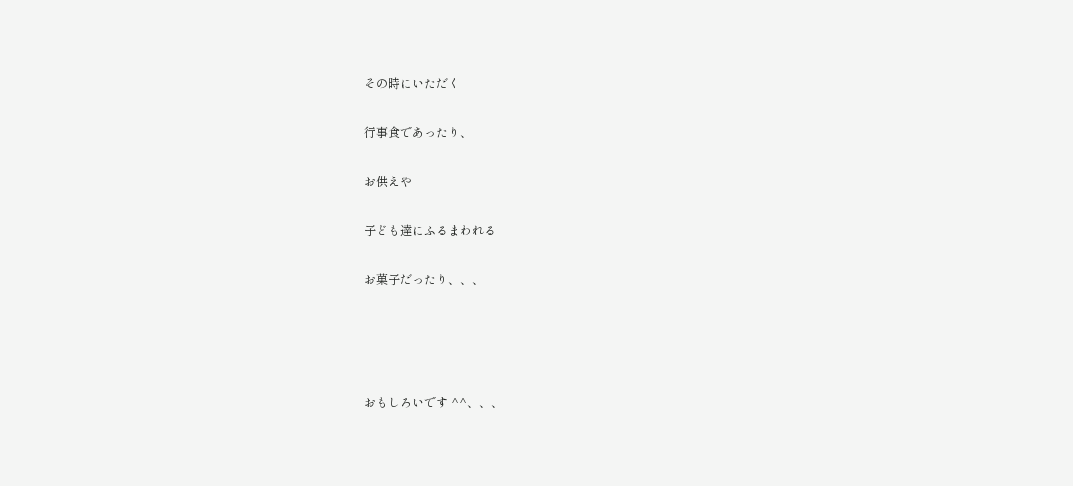その時にいただく

行事食であったり、

お供えや

子ども達にふるまわれる

お菓子だったり、、、




おもしろいです ^^、、、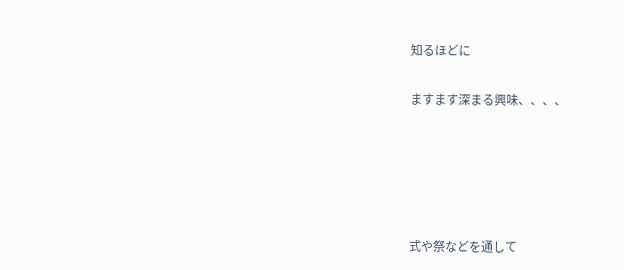知るほどに

ますます深まる興味、、、、





式や祭などを通して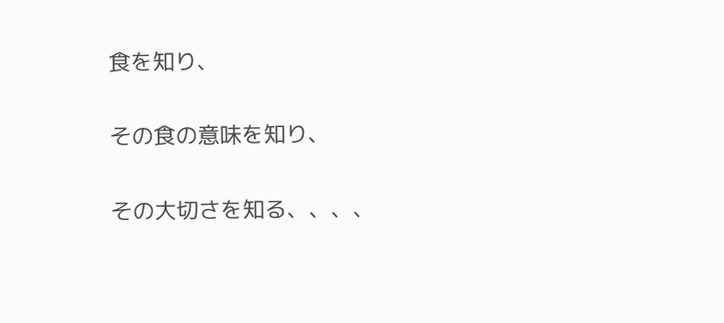食を知り、

その食の意味を知り、

その大切さを知る、、、、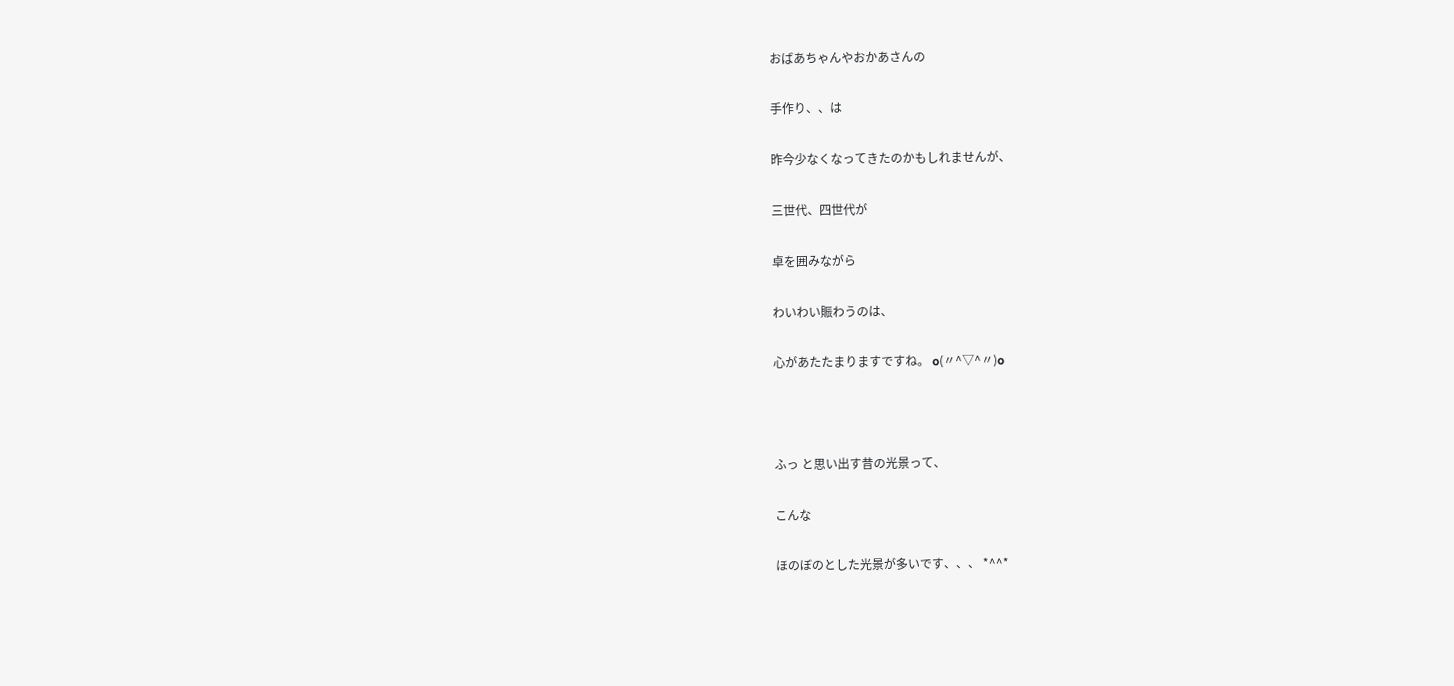おばあちゃんやおかあさんの

手作り、、は

昨今少なくなってきたのかもしれませんが、

三世代、四世代が

卓を囲みながら

わいわい賑わうのは、

心があたたまりますですね。 o(〃^▽^〃)o



ふっ と思い出す昔の光景って、

こんな

ほのぼのとした光景が多いです、、、 *^^*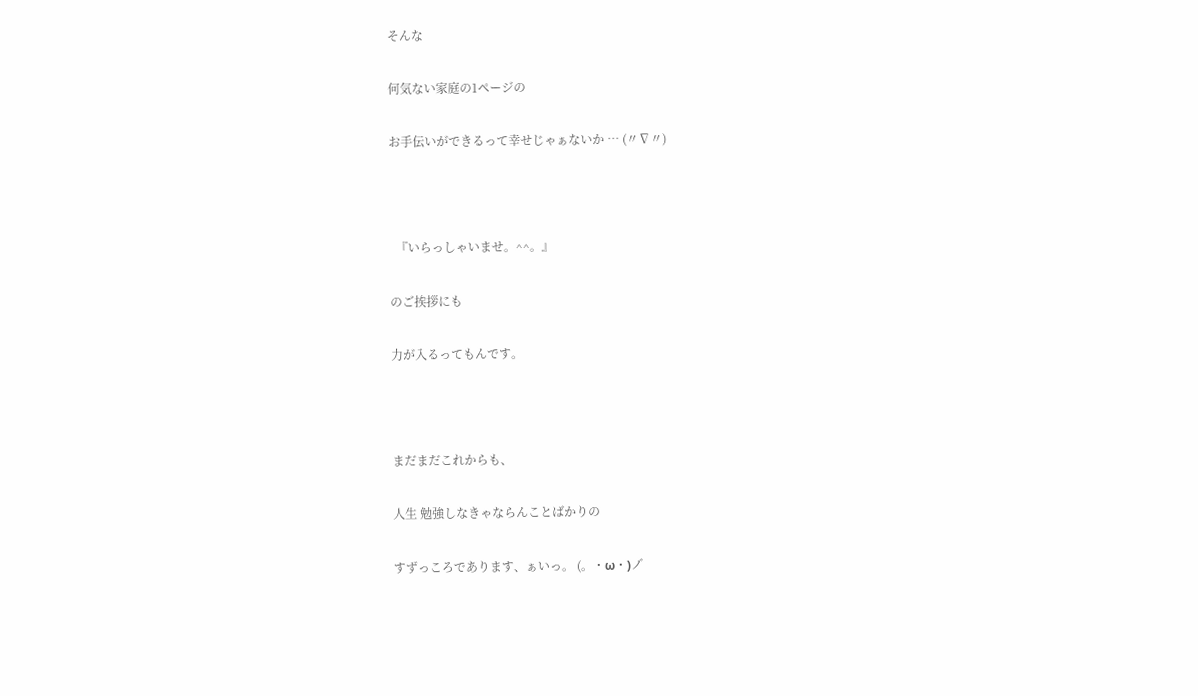そんな

何気ない家庭の1ページの

お手伝いができるって幸せじゃぁないか … (〃∇〃)



  『いらっしゃいませ。^^。』

のご挨拶にも

力が入るってもんです。



まだまだこれからも、

人生 勉強しなきゃならんことばかりの

すずっころであります、ぁいっ。 (。・ω・)ノ゙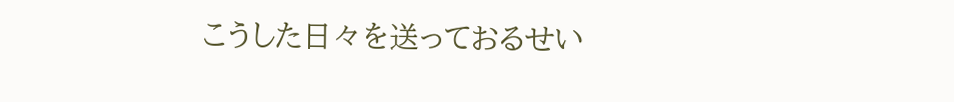こうした日々を送っておるせい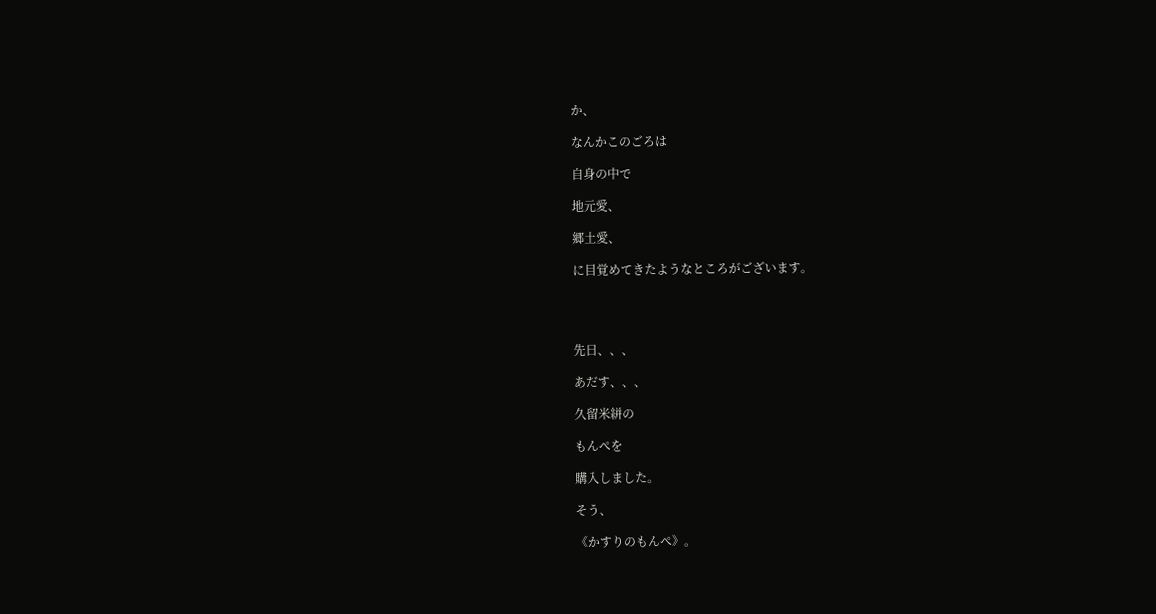か、

なんかこのごろは

自身の中で

地元愛、

郷土愛、

に目覚めてきたようなところがございます。




先日、、、

あだす、、、

久留米絣の

もんぺを

購入しました。

そう、

《かすりのもんぺ》。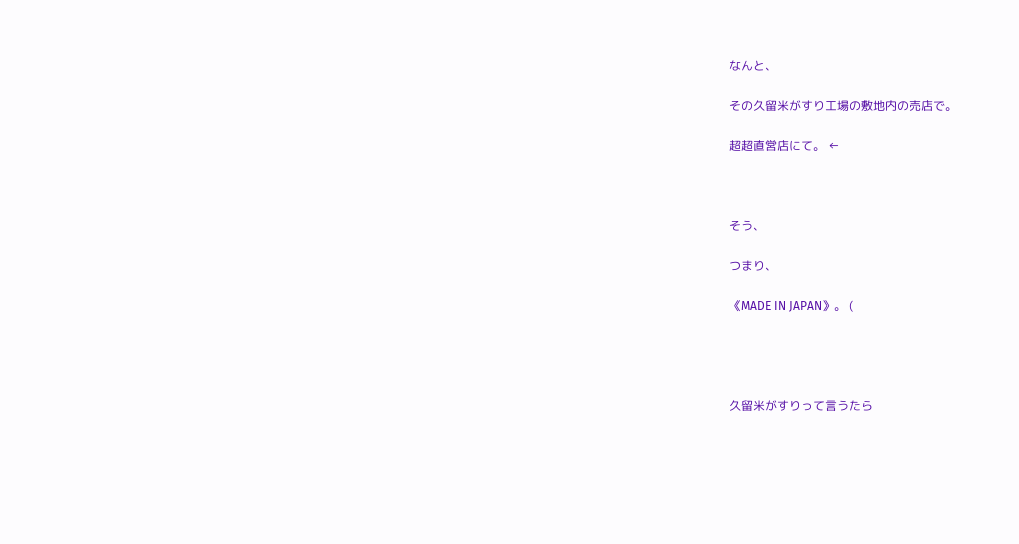なんと、

その久留米がすり工場の敷地内の売店で。

超超直営店にて。 ←



そう、

つまり、

《MADE IN JAPAN》。 (




久留米がすりって言うたら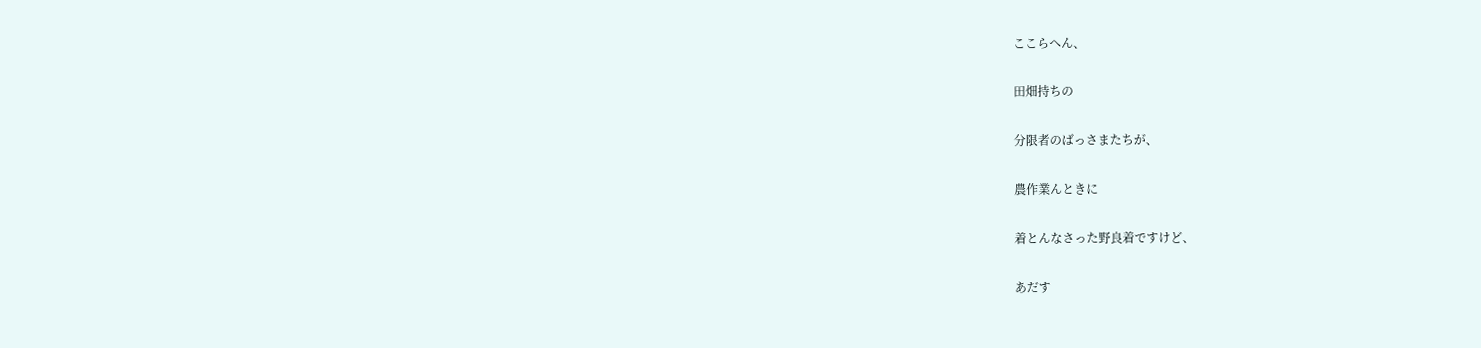ここらへん、

田畑持ちの

分限者のばっさまたちが、

農作業んときに

着とんなさった野良着ですけど、

あだす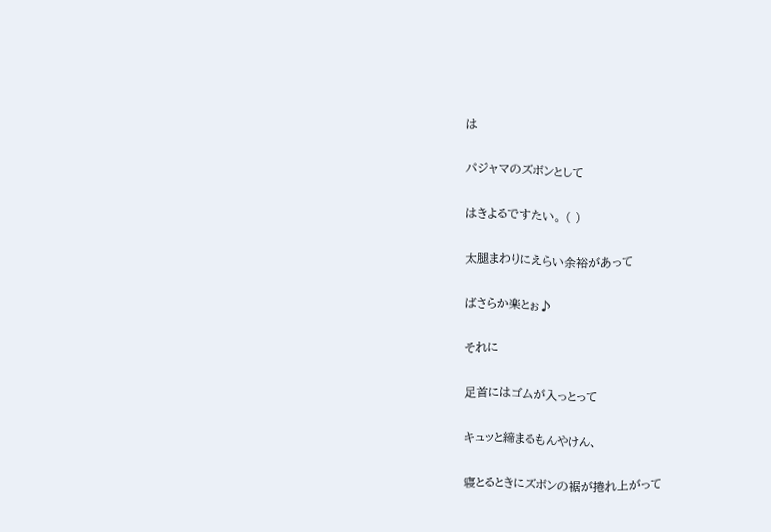は

パジャマのズボンとして

はきよるですたい。 ( )

太腿まわりにえらい余裕があって

ばさらか楽とぉ♪

それに

足首にはゴムが入っとって

キュッと締まるもんやけん、

寝とるときにズボンの裾が捲れ上がって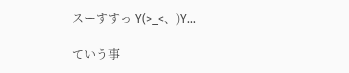スーすすっ Y(>_<、)Y…

ていう事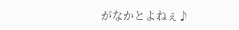がなかとよねぇ♪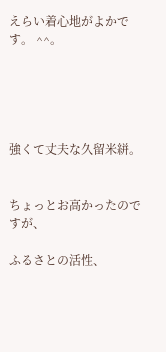えらい着心地がよかです。 ^^。





強くて丈夫な久留米絣。


ちょっとお高かったのですが、

ふるさとの活性、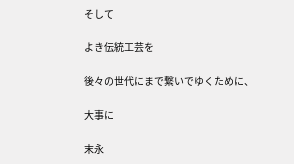そして

よき伝統工芸を

後々の世代にまで繋いでゆくために、

大事に

末永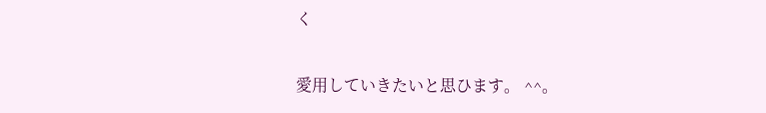く

愛用していきたいと思ひます。 ^^。